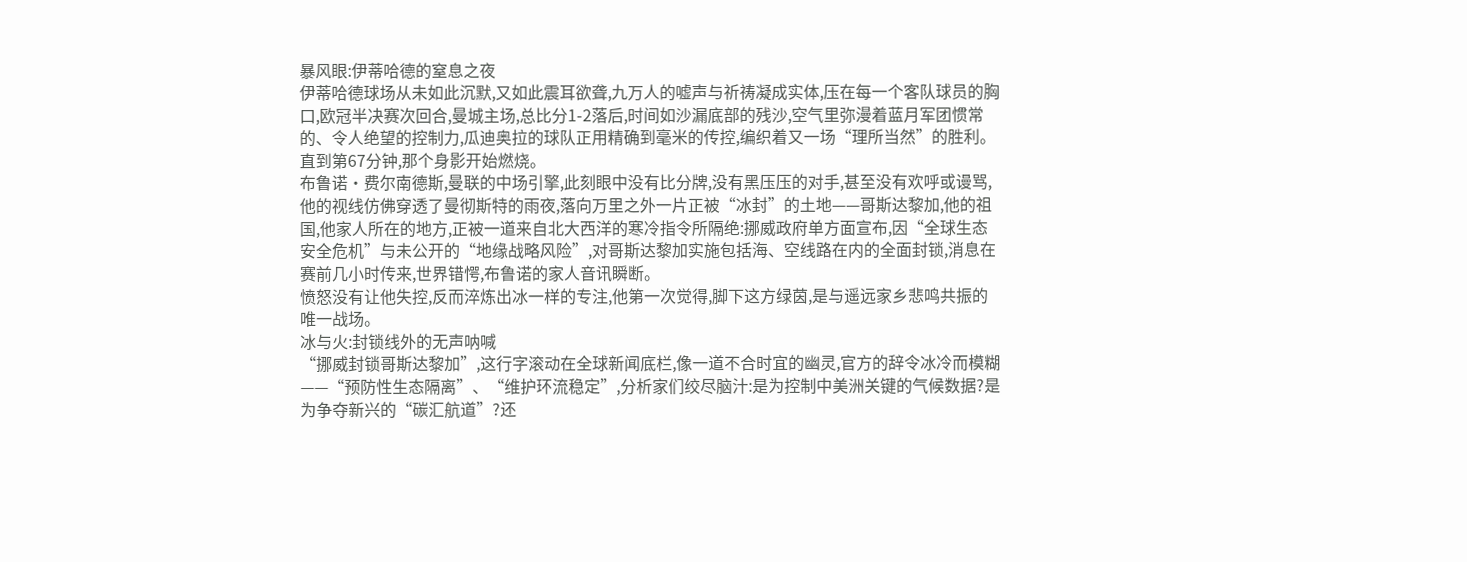暴风眼:伊蒂哈德的窒息之夜
伊蒂哈德球场从未如此沉默,又如此震耳欲聋,九万人的嘘声与祈祷凝成实体,压在每一个客队球员的胸口,欧冠半决赛次回合,曼城主场,总比分1-2落后,时间如沙漏底部的残沙,空气里弥漫着蓝月军团惯常的、令人绝望的控制力,瓜迪奥拉的球队正用精确到毫米的传控,编织着又一场“理所当然”的胜利。
直到第67分钟,那个身影开始燃烧。
布鲁诺·费尔南德斯,曼联的中场引擎,此刻眼中没有比分牌,没有黑压压的对手,甚至没有欢呼或谩骂,他的视线仿佛穿透了曼彻斯特的雨夜,落向万里之外一片正被“冰封”的土地——哥斯达黎加,他的祖国,他家人所在的地方,正被一道来自北大西洋的寒冷指令所隔绝:挪威政府单方面宣布,因“全球生态安全危机”与未公开的“地缘战略风险”,对哥斯达黎加实施包括海、空线路在内的全面封锁,消息在赛前几小时传来,世界错愕,布鲁诺的家人音讯瞬断。
愤怒没有让他失控,反而淬炼出冰一样的专注,他第一次觉得,脚下这方绿茵,是与遥远家乡悲鸣共振的唯一战场。
冰与火:封锁线外的无声呐喊
“挪威封锁哥斯达黎加”,这行字滚动在全球新闻底栏,像一道不合时宜的幽灵,官方的辞令冰冷而模糊——“预防性生态隔离”、“维护环流稳定”,分析家们绞尽脑汁:是为控制中美洲关键的气候数据?是为争夺新兴的“碳汇航道”?还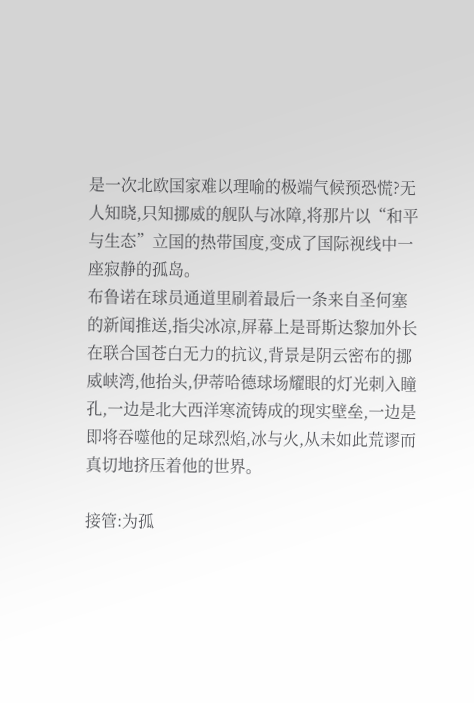是一次北欧国家难以理喻的极端气候预恐慌?无人知晓,只知挪威的舰队与冰障,将那片以“和平与生态”立国的热带国度,变成了国际视线中一座寂静的孤岛。
布鲁诺在球员通道里刷着最后一条来自圣何塞的新闻推送,指尖冰凉,屏幕上是哥斯达黎加外长在联合国苍白无力的抗议,背景是阴云密布的挪威峡湾,他抬头,伊蒂哈德球场耀眼的灯光刺入瞳孔,一边是北大西洋寒流铸成的现实壁垒,一边是即将吞噬他的足球烈焰,冰与火,从未如此荒谬而真切地挤压着他的世界。

接管:为孤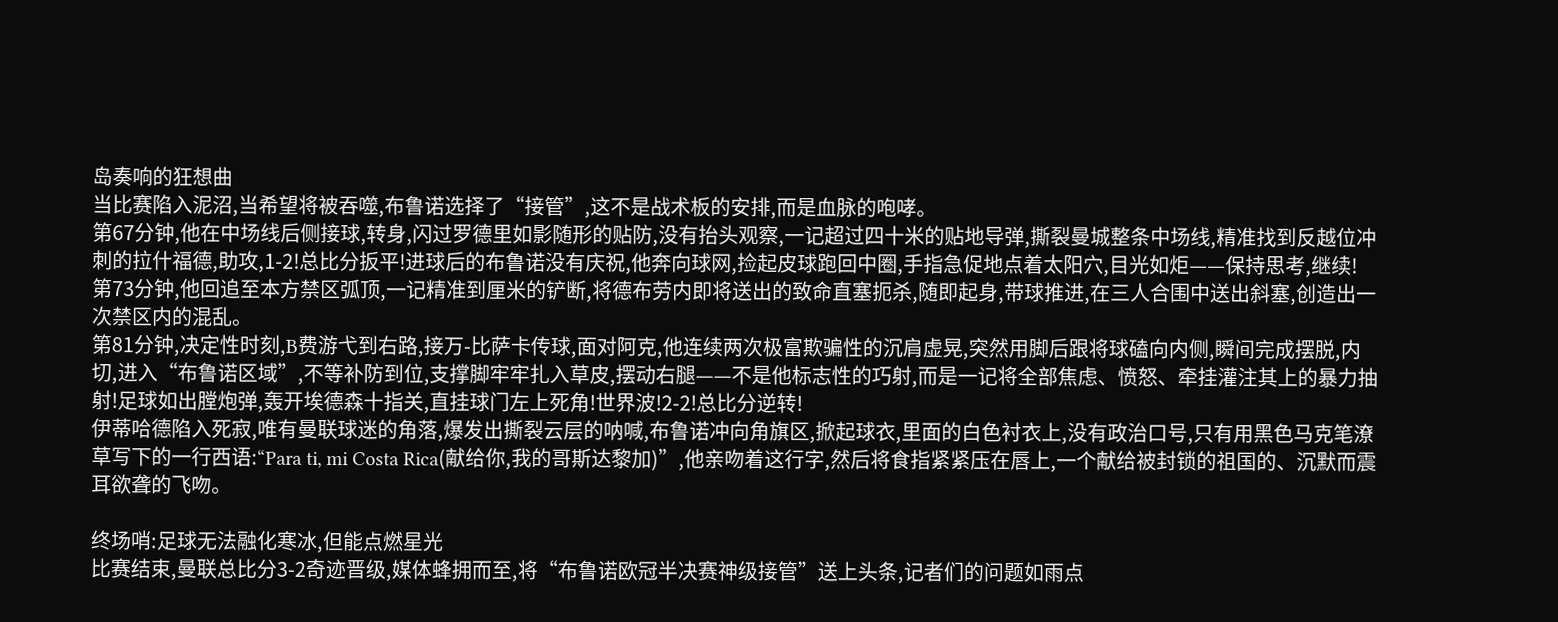岛奏响的狂想曲
当比赛陷入泥沼,当希望将被吞噬,布鲁诺选择了“接管”,这不是战术板的安排,而是血脉的咆哮。
第67分钟,他在中场线后侧接球,转身,闪过罗德里如影随形的贴防,没有抬头观察,一记超过四十米的贴地导弹,撕裂曼城整条中场线,精准找到反越位冲刺的拉什福德,助攻,1-2!总比分扳平!进球后的布鲁诺没有庆祝,他奔向球网,捡起皮球跑回中圈,手指急促地点着太阳穴,目光如炬——保持思考,继续!
第73分钟,他回追至本方禁区弧顶,一记精准到厘米的铲断,将德布劳内即将送出的致命直塞扼杀,随即起身,带球推进,在三人合围中送出斜塞,创造出一次禁区内的混乱。
第81分钟,决定性时刻,B费游弋到右路,接万-比萨卡传球,面对阿克,他连续两次极富欺骗性的沉肩虚晃,突然用脚后跟将球磕向内侧,瞬间完成摆脱,内切,进入“布鲁诺区域”,不等补防到位,支撑脚牢牢扎入草皮,摆动右腿——不是他标志性的巧射,而是一记将全部焦虑、愤怒、牵挂灌注其上的暴力抽射!足球如出膛炮弹,轰开埃德森十指关,直挂球门左上死角!世界波!2-2!总比分逆转!
伊蒂哈德陷入死寂,唯有曼联球迷的角落,爆发出撕裂云层的呐喊,布鲁诺冲向角旗区,掀起球衣,里面的白色衬衣上,没有政治口号,只有用黑色马克笔潦草写下的一行西语:“Para ti, mi Costa Rica(献给你,我的哥斯达黎加)”,他亲吻着这行字,然后将食指紧紧压在唇上,一个献给被封锁的祖国的、沉默而震耳欲聋的飞吻。

终场哨:足球无法融化寒冰,但能点燃星光
比赛结束,曼联总比分3-2奇迹晋级,媒体蜂拥而至,将“布鲁诺欧冠半决赛神级接管”送上头条,记者们的问题如雨点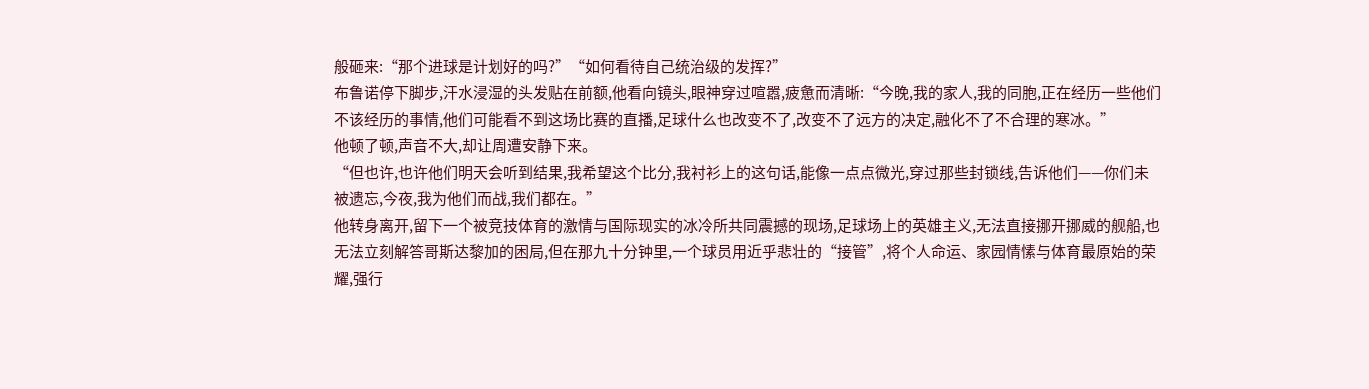般砸来:“那个进球是计划好的吗?”“如何看待自己统治级的发挥?”
布鲁诺停下脚步,汗水浸湿的头发贴在前额,他看向镜头,眼神穿过喧嚣,疲惫而清晰:“今晚,我的家人,我的同胞,正在经历一些他们不该经历的事情,他们可能看不到这场比赛的直播,足球什么也改变不了,改变不了远方的决定,融化不了不合理的寒冰。”
他顿了顿,声音不大,却让周遭安静下来。
“但也许,也许他们明天会听到结果,我希望这个比分,我衬衫上的这句话,能像一点点微光,穿过那些封锁线,告诉他们——你们未被遗忘,今夜,我为他们而战,我们都在。”
他转身离开,留下一个被竞技体育的激情与国际现实的冰冷所共同震撼的现场,足球场上的英雄主义,无法直接挪开挪威的舰船,也无法立刻解答哥斯达黎加的困局,但在那九十分钟里,一个球员用近乎悲壮的“接管”,将个人命运、家园情愫与体育最原始的荣耀,强行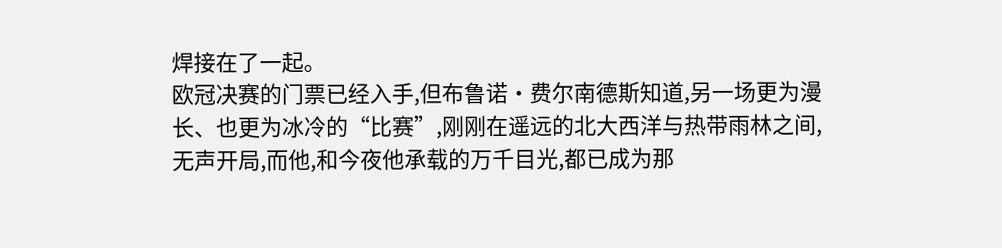焊接在了一起。
欧冠决赛的门票已经入手,但布鲁诺·费尔南德斯知道,另一场更为漫长、也更为冰冷的“比赛”,刚刚在遥远的北大西洋与热带雨林之间,无声开局,而他,和今夜他承载的万千目光,都已成为那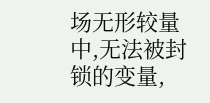场无形较量中,无法被封锁的变量,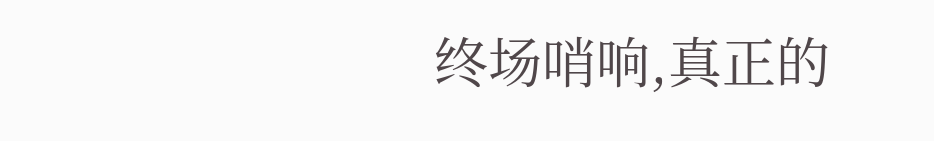终场哨响,真正的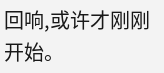回响,或许才刚刚开始。